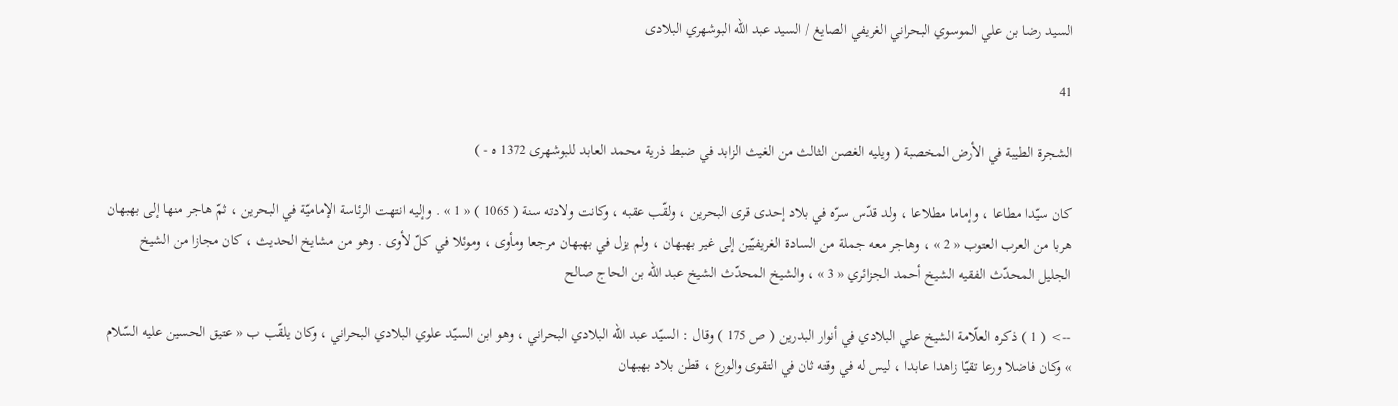السيد رضا بن علي الموسوي البحراني الغريفي الصايغ / السيد عبد الله البوشهري البلادى

41

الشجرة الطيبة في الأرض المخصبة ( ويليه الغصن الثالث من الغيث الزابد في ضبط ذرية محمد العابد للبوشهرى 1372 ه - )

كان سيّدا مطاعا ، وإماما مطلاعا ، ولد قدّس سرّه في بلاد إحدى قرى البحرين ، ولقّب عقبه ، وكانت ولادته سنة ( 1065 ) « 1 » . وإليه انتهت الرئاسة الإماميّة في البحرين ، ثمّ هاجر منها إلى بهبهان هربا من العرب العتوب « 2 » ، وهاجر معه جملة من السادة الغريفيّين إلى غير بهبهان ، ولم يزل في بهبهان مرجعا ومأوى ، وموئلا في كلّ لأوى . وهو من مشايخ الحديث ، كان مجازا من الشيخ الجليل المحدّث الفقيه الشيخ أحمد الجزائري « 3 » ، والشيخ المحدّث الشيخ عبد اللّه بن الحاج صالح

--> ( 1 ) ذكره العلّامة الشيخ علي البلادي في أنوار البدرين ( ص 175 ) وقال : السيّد عبد اللّه البلادي البحراني ، وهو ابن السيّد علوي البلادي البحراني ، وكان يلقّب ب « عتيق الحسين عليه السّلام » وكان فاضلا ورعا تقيّا زاهدا عابدا ، ليس له في وقته ثان في التقوى والورع ، قطن بلاد بهبهان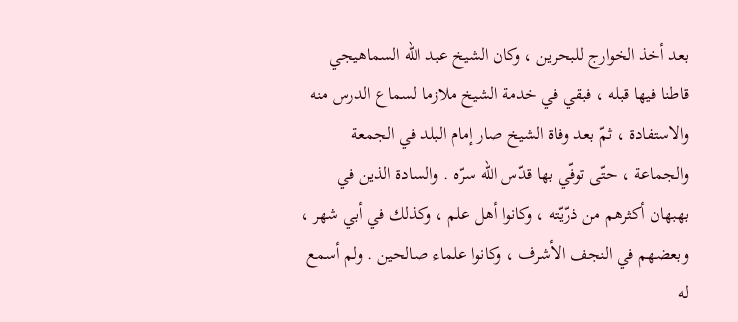بعد أخذ الخوارج للبحرين ، وكان الشيخ عبد اللّه السماهيجي قاطنا فيها قبله ، فبقي في خدمة الشيخ ملازما لسماع الدرس منه والاستفادة ، ثمّ بعد وفاة الشيخ صار إمام البلد في الجمعة والجماعة ، حتّى توفّي بها قدّس اللّه سرّه . والسادة الذين في بهبهان أكثرهم من ذرّيّته ، وكانوا أهل علم ، وكذلك في أبي شهر ، وبعضهم في النجف الأشرف ، وكانوا علماء صالحين . ولم أسمع له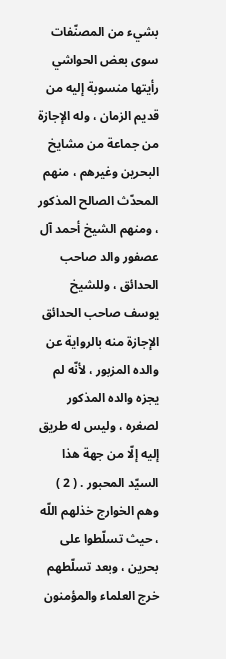بشيء من المصنّفات سوى بعض الحواشي رأيتها منسوبة إليه من قديم الزمان ، وله الإجازة من جماعة من مشايخ البحرين وغيرهم ، منهم المحدّث الصالح المذكور ، ومنهم الشيخ أحمد آل عصفور والد صاحب الحدائق ، وللشيخ يوسف صاحب الحدائق الإجازة منه بالرواية عن والده المزبور ، لأنّه لم يجزه والده المذكور لصغره ، وليس له طريق إليه إلّا من جهة هذا السيّد المحبور . ( 2 ) وهم الخوارج خذلهم اللّه ، حيث تسلّطوا على بحرين ، وبعد تسلّطهم خرج العلماء والمؤمنون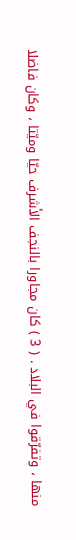منها ، وتفرّقوا في البلاد . ( 3 ) كان مجاورا بالنجف الأشرف حيّا وميّتا ، وكان فاضلا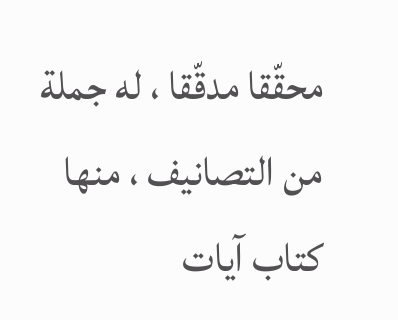محقّقا مدقّقا ، له جملة من التصانيف ، منها كتاب آيات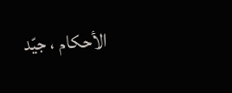الأحكام ، جيّد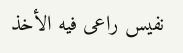نفيس راعى فيه الأخذ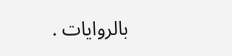بالروايات .